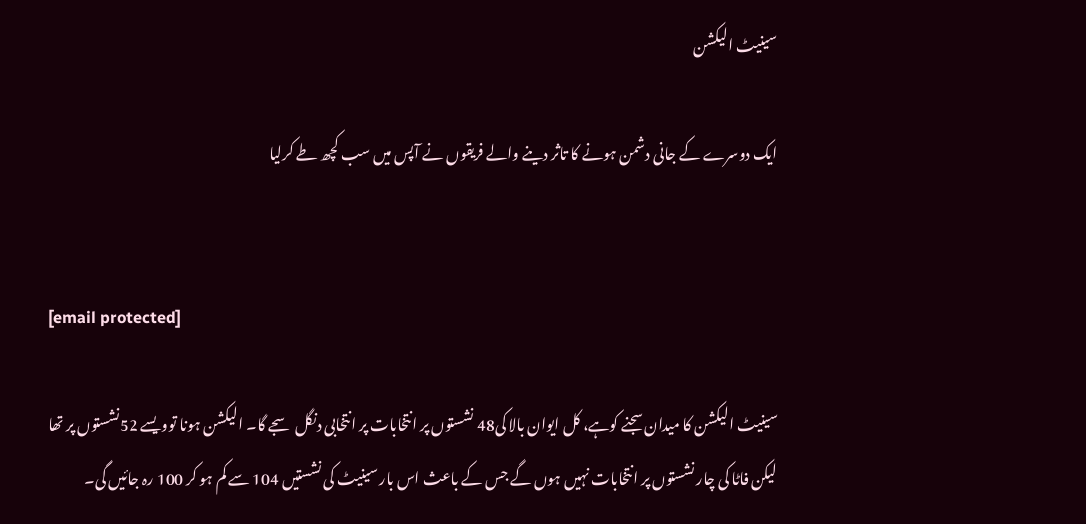سینیٹ الیکشن

ایک دوسرے کے جانی دشمن ہونے کا تاثر دینے والے فریقوں نے آپس میں سب کچھ طے کرلیا


[email protected]

سینیٹ الیکشن کا میدان سجنے کوہے، کل ایوان بالا کی48 نشستوں پر انتخابات پر انتخابی دنگل سجے گا۔ الیکشن ہونا توویسے 52نشستوں پر تھا لیکن فاٹا کی چار نشستوں پر انتخابات نہیں ہوں گے جس کے باعث اس بار سینیٹ کی نشستیں 104 سے کم ہو کر 100 رہ جائیں گی۔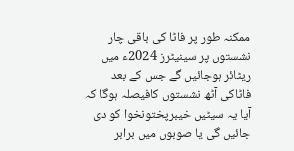ممکنہ طور پر فاٹا کی باقی چار نشستوں پر سینیٹرز 2024ء میں ریٹائر ہوجائیں گے جس کے بعد فاٹاکی آٹھ نشستوں کافیصلہ ہوگا کہ آیا یہ سیٹیں خیبرپختونخوا کو دی جائیں گی یا صوبوں میں برابر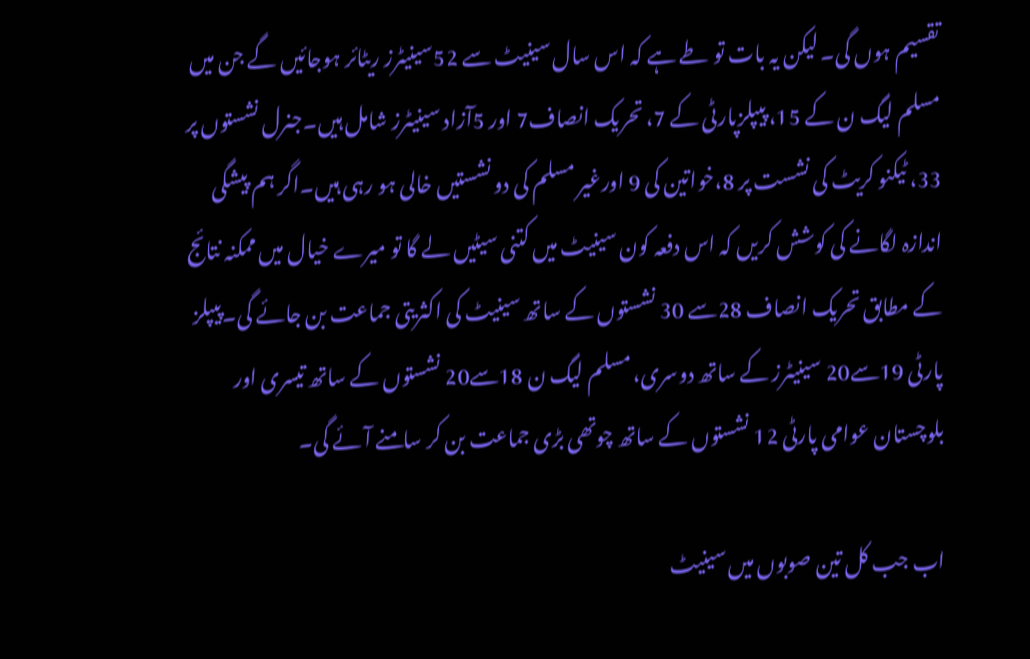تقسیم ہوں گی۔ لیکن یہ بات تو طے ہے کہ اس سال سینیٹ سے 52سینیٹرز ریٹائر ہوجائیں گے جن میں مسلم لیگ ن کے 15، پیپلزپارٹی کے 7، تحریک انصاف7 اور 5آزاد سینیٹرز شامل ہیں۔جنرل نشستوں پر 33، ٹیکنو کریٹ کی نشست پر 8،خواتین کی 9 اورغیر مسلم کی دو نشستیں خالی ہو رہی ہیں۔اگر ہم پیشگی اندازہ لگانے کی کوشش کریں کہ اس دفعہ کون سینیٹ میں کتنی سیٹیں لے گا تو میرے خیال میں ممکنہ نتائج کے مطابق تحریک انصاف 28سے 30 نشستوں کے ساتھ سینیٹ کی اکثریتی جماعت بن جائے گی۔پیپلز پارٹی 19سے20 سینیٹرز کے ساتھ دوسری، مسلم لیگ ن 18سے20 نشستوں کے ساتھ تیسری اور بلوچستان عوامی پارٹی 12 نشستوں کے ساتھ چوتھی بڑی جماعت بن کر سامنے آئے گی۔

اب جب کل تین صوبوں میں سینیٹ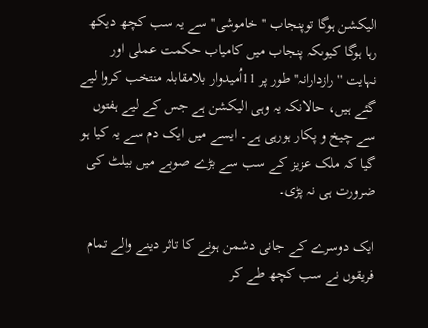الیکشن ہوگا توپنجاب ''خاموشی'' سے یہ سب کچھ دیکھ رہا ہوگا کیوںکہ پنجاب میں کامیاب حکمت عملی اور نہایت ''رازدارانہ'' طور پر 11اُمیدوار بلامقابلہ منتخب کروا لیے گئے ہیں، حالانکہ یہ وہی الیکشن ہے جس کے لیے ہفتوں سے چیخ و پکار ہورہی ہے۔ ایسے میں ایک دم سے یہ کیا ہو گیا کہ ملک عزیز کے سب سے بڑے صوبے میں بیلٹ کی ضرورت ہی نہ پڑی۔

ایک دوسرے کے جانی دشمن ہونے کا تاثر دینے والے تمام فریقوں نے سب کچھ طے کر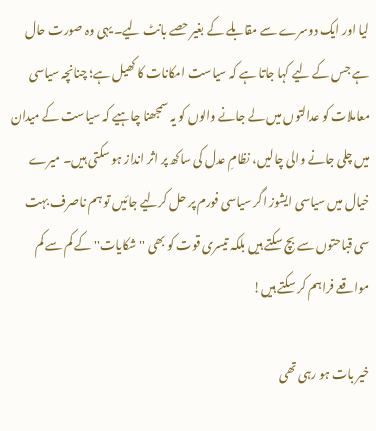لیا اور ایک دوسرے سے مقابلے کے بغیر حصے بانٹ لیے۔ یہی وہ صورت حال ہے جس کے لیے کہا جاتا ہے کہ سیاست امکانات کا کھیل ہے؛ چنانچہ سیاسی معاملات کو عدالتوں میں لے جانے والوں کو یہ سمجھنا چاہیے کہ سیاست کے میدان میں چلی جانے والی چالیں، نظامِ عدل کی ساکھ پر اثر انداز ہو سکتی ہیں۔ میرے خیال میں سیاسی ایشوز اگر سیاسی فورم پر حل کرلیے جائیں تو ہم ناصرف بہت سی قباحتوں سے بچ سکتے ہیں بلکہ تیسری قوت کو بھی ''شکایات'' کے کم سے کم مواقعے فراہم کر سکتے ہیں!

خیر بات ہو رہی تھی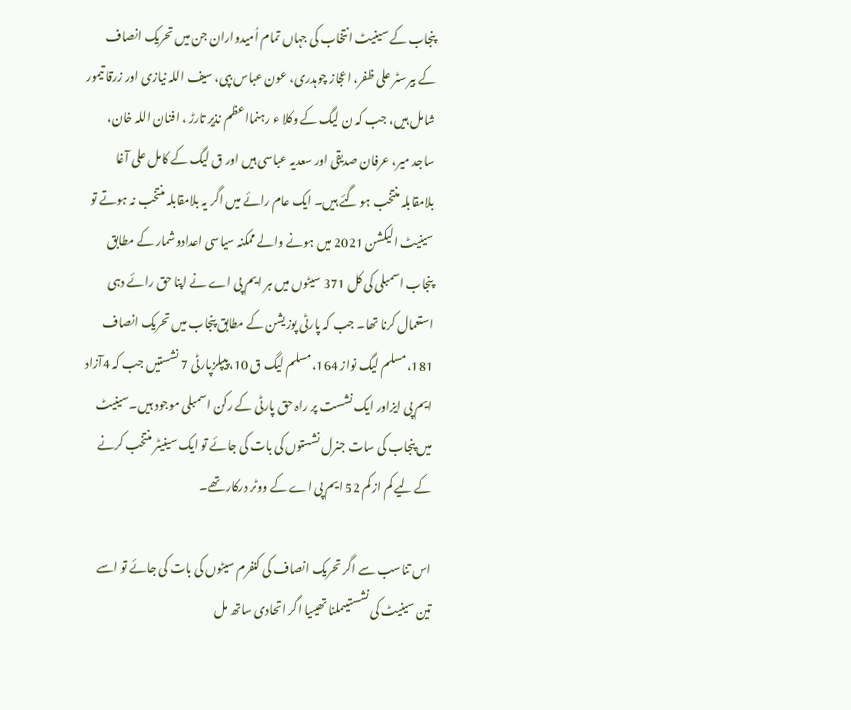پنجاب کے سینیٹ انتخاب کی جہاں تمام اُمیدواران جن میں تحریک انصاف کے بیرسٹر علی ظفر، اعجاز چوہدری، عون عباس بپی، سیف اللہ نیازی اور زرقا تیمور شامل ہیں، جب کہ ن لیگ کے وکلا ء رہنمااعظم نذیر تارڑ ، افنان اللہ خان، ساجد میر، عرفان صدیقی اور سعدیہ عباسی ہیں اور ق لیگ کے کامل علی آغا بلامقابلہ منتخب ہو گئے ہیں۔ ایک عام رائے میں اگر یہ بلامقابلہ منتخب نہ ہوتے تو سینیٹ الیکشن 2021 میں ہونے والے ممکنہ سیاسی اعدادوشمار کے مطابق پنجاب اسمبلی کی کل 371 سیٹوں میں ہر ایم پی اے نے اپنا حق رائے دہی استعمال کرنا تھا۔ جب کہ پارٹی پوزیشن کے مطابق پنجاب میں تحریک انصاف 181،مسلم لیگ نواز 164،مسلم لیگ ق 10،پیپلزپارٹی 7 نشستیں جب کہ 4آزاد ایم پی ایزاور ایک نشست پر راہ حق پارٹی کے رکن اسمبلی موجود ہیں۔سینیٹ میں پنجاب کی سات جنرل نشستوں کی بات کی جائے تو ایک سینیٹر منتخب کرنے کے لیے کم از کم 52 ایم پی اے کے ووٹر درکار تھے۔

اس تناسب سے اگر تحریک انصاف کی کنفرم سیٹوں کی بات کی جائے تو اسے تین سینیٹ کی نشستیںملنا تھیںیا اگر اتحادی ساتھ مل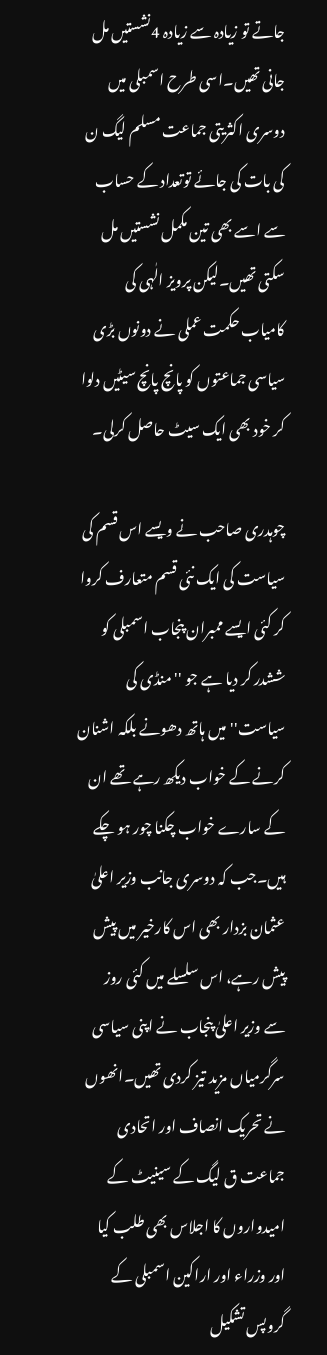جاتے تو زیادہ سے زیادہ 4نشستیں مل جانی تھیں۔اسی طرح اسمبلی میں دوسری اکثریتی جماعت مسلم لیگ ن کی بات کی جائے توتعداد کے حساب سے اسے بھی تین مکمل نشستیں مل سکتی تھیں۔لیکن پرویز الٰہی کی کامیاب حکمت عملی نے دونوں بڑی سیاسی جماعتوں کو پانچ پانچ سیٹیں دلوا کر خود بھی ایک سیٹ حاصل کرلی۔

چوہدری صاحب نے ویسے اس قسم کی سیاست کی ایک نئی قسم متعارف کروا کر کئی ایسے ممبران پنجاب اسمبلی کو ششدر کر دیا ہے جو ''منڈی کی سیاست'' میں ہاتھ دھونے بلکہ اشنان کرنے کے خواب دیکھ رہے تھے ان کے سارے خواب چکنا چور ہو چکے ہیں۔جب کہ دوسری جانب وزیر اعلیٰ عثمان بزدار بھی اس کارخیر میں پیش پیش رہے، اس سلسلے میں کئی روز سے وزیر اعلیٰ پنجاب نے اپنی سیاسی سرگرمیاں مزید تیز کردی تھیں۔انھوں نے تحریک انصاف اور اتحادی جماعت ق لیگ کے سینیٹ کے امیدواروں کا اجلاس بھی طلب کیا اور وزراء اور اراکین اسمبلی کے گروپس تشکیل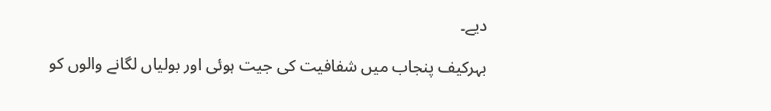دیے۔

بہرکیف پنجاب میں شفافیت کی جیت ہوئی اور بولیاں لگانے والوں کو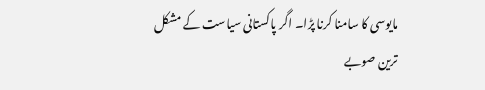مایوسی کا سامنا کرنا پڑا۔ اگر پاکستانی سیاست کے مشکل ترین صوبے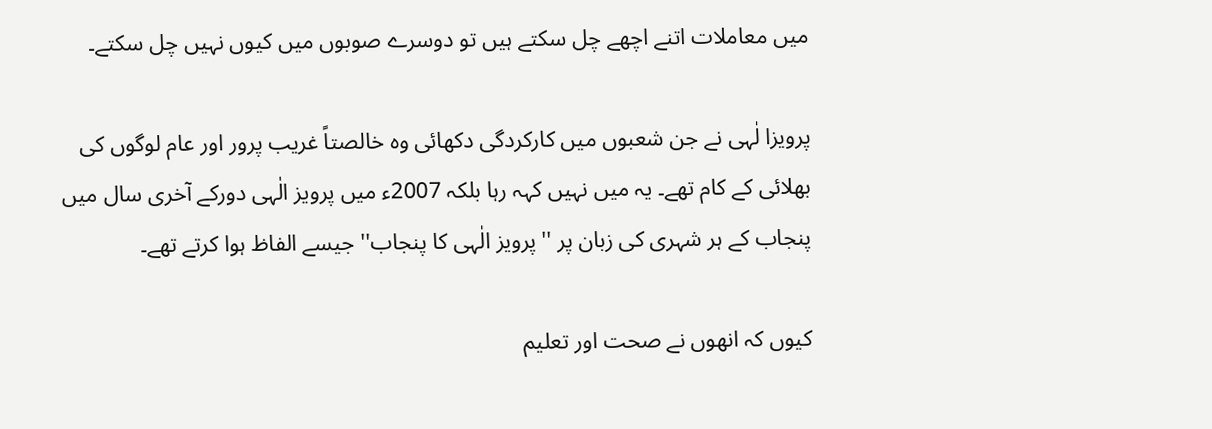میں معاملات اتنے اچھے چل سکتے ہیں تو دوسرے صوبوں میں کیوں نہیں چل سکتے۔

پرویزا لٰہی نے جن شعبوں میں کارکردگی دکھائی وہ خالصتاً غریب پرور اور عام لوگوں کی بھلائی کے کام تھے۔ یہ میں نہیں کہہ رہا بلکہ 2007ء میں پرویز الٰہی دورکے آخری سال میں پنجاب کے ہر شہری کی زبان پر ''پرویز الٰہی کا پنجاب'' جیسے الفاظ ہوا کرتے تھے۔

کیوں کہ انھوں نے صحت اور تعلیم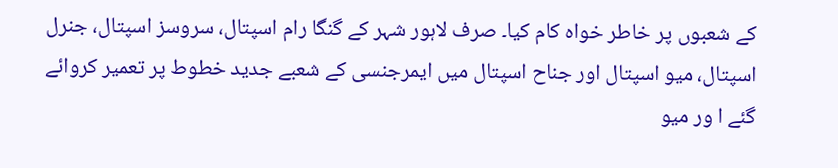کے شعبوں پر خاطر خواہ کام کیا۔ صرف لاہور شہر کے گنگا رام اسپتال، سروسز اسپتال، جنرل اسپتال، میو اسپتال اور جناح اسپتال میں ایمرجنسی کے شعبے جدید خطوط پر تعمیر کروائے گئے ا ور میو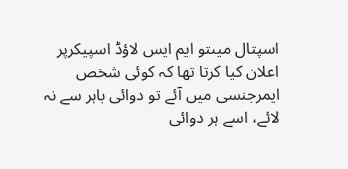اسپتال میںتو ایم ایس لاؤڈ اسپیکرپر اعلان کیا کرتا تھا کہ کوئی شخص ایمرجنسی میں آئے تو دوائی باہر سے نہ لائے، اسے ہر دوائی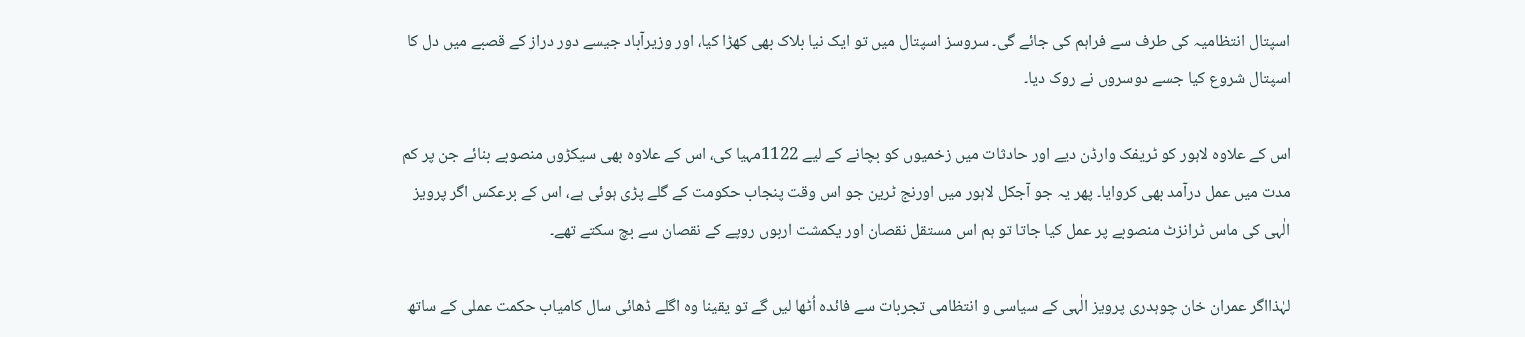اسپتال انتظامیہ کی طرف سے فراہم کی جائے گی۔ سروسز اسپتال میں تو ایک نیا بلاک بھی کھڑا کیا، اور وزیرآباد جیسے دور دراز کے قصبے میں دل کا اسپتال شروع کیا جسے دوسروں نے روک دیا۔

اس کے علاوہ لاہور کو ٹریفک وارڈن دیے اور حادثات میں زخمیوں کو بچانے کے لیے 1122مہیا کی، اس کے علاوہ بھی سیکڑوں منصوبے بنائے جن پر کم مدت میں عمل درآمد بھی کروایا۔ پھر یہ جو آجکل لاہور میں اورنج ٹرین جو اس وقت پنجاب حکومت کے گلے پڑی ہوئی ہے، اس کے برعکس اگر پرویز الٰہی کی ماس ٹرانزٹ منصوبے پر عمل کیا جاتا تو ہم اس مستقل نقصان اور یکمشت اربوں روپے کے نقصان سے بچ سکتے تھے۔

لہٰذااگر عمران خان چوہدری پرویز الٰہی کے سیاسی و انتظامی تجربات سے فائدہ اُٹھا لیں گے تو یقینا وہ اگلے ڈھائی سال کامیاب حکمت عملی کے ساتھ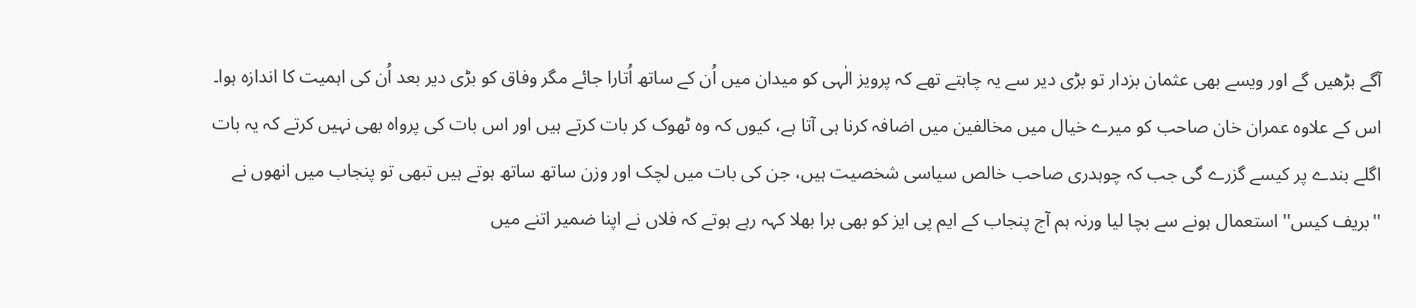آگے بڑھیں گے اور ویسے بھی عثمان بزدار تو بڑی دیر سے یہ چاہتے تھے کہ پرویز الٰہی کو میدان میں اُن کے ساتھ اُتارا جائے مگر وفاق کو بڑی دیر بعد اُن کی اہمیت کا اندازہ ہوا۔ اس کے علاوہ عمران خان صاحب کو میرے خیال میں مخالفین میں اضافہ کرنا ہی آتا ہے، کیوں کہ وہ ٹھوک کر بات کرتے ہیں اور اس بات کی پرواہ بھی نہیں کرتے کہ یہ بات اگلے بندے پر کیسے گزرے گی جب کہ چوہدری صاحب خالص سیاسی شخصیت ہیں، جن کی بات میں لچک اور وزن ساتھ ساتھ ہوتے ہیں تبھی تو پنجاب میں انھوں نے ''بریف کیس'' استعمال ہونے سے بچا لیا ورنہ ہم آج پنجاب کے ایم پی ایز کو بھی برا بھلا کہہ رہے ہوتے کہ فلاں نے اپنا ضمیر اتنے میں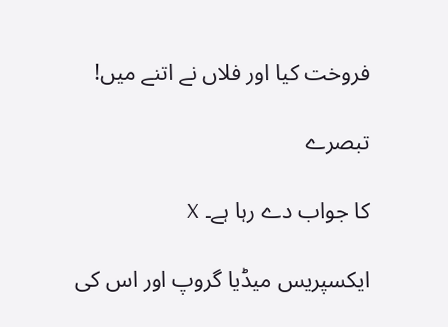فروخت کیا اور فلاں نے اتنے میں!

تبصرے

کا جواب دے رہا ہے۔ X

ایکسپریس میڈیا گروپ اور اس کی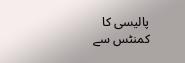پالیسی کا کمنٹس سے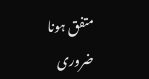متفق ہونا ضروری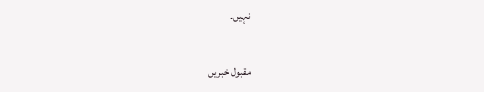نہیں۔

مقبول خبریں